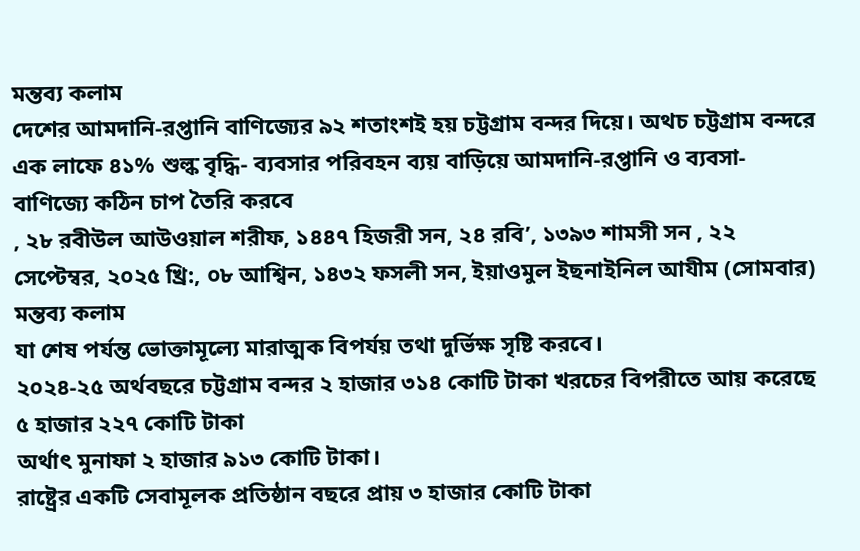মন্তব্য কলাম
দেশের আমদানি-রপ্তানি বাণিজ্যের ৯২ শতাংশই হয় চট্টগ্রাম বন্দর দিয়ে। অথচ চট্টগ্রাম বন্দরে এক লাফে ৪১% শুল্ক বৃদ্ধি- ব্যবসার পরিবহন ব্যয় বাড়িয়ে আমদানি-রপ্তানি ও ব্যবসা-বাণিজ্যে কঠিন চাপ তৈরি করবে
, ২৮ রবীউল আউওয়াল শরীফ, ১৪৪৭ হিজরী সন, ২৪ রবি’, ১৩৯৩ শামসী সন , ২২ সেপ্টেম্বর, ২০২৫ খ্রি:, ০৮ আশ্বিন, ১৪৩২ ফসলী সন, ইয়াওমুল ইছনাইনিল আযীম (সোমবার) মন্তব্য কলাম
যা শেষ পর্যন্ত ভোক্তামূল্যে মারাত্মক বিপর্যয় তথা দুর্ভিক্ষ সৃষ্টি করবে।
২০২৪-২৫ অর্থবছরে চট্টগ্রাম বন্দর ২ হাজার ৩১৪ কোটি টাকা খরচের বিপরীতে আয় করেছে ৫ হাজার ২২৭ কোটি টাকা
অর্থাৎ মুনাফা ২ হাজার ৯১৩ কোটি টাকা।
রাষ্ট্রের একটি সেবামূলক প্রতিষ্ঠান বছরে প্রায় ৩ হাজার কোটি টাকা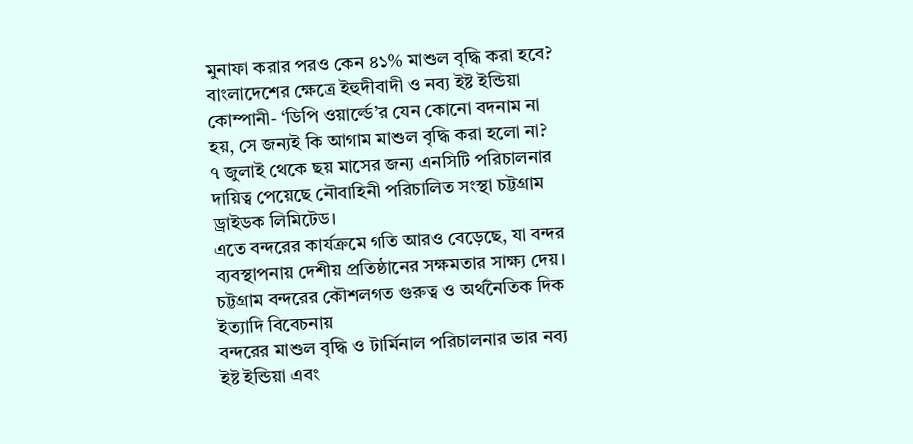মুনাফা করার পরও কেন ৪১% মাশুল বৃদ্ধি করা হবে?
বাংলাদেশের ক্ষেত্রে ইহুদীবাদী ও নব্য ইষ্ট ইন্ডিয়া কোম্পানী- ‘ডিপি ওয়ার্ল্ডে’র যেন কোনো বদনাম না হয়, সে জন্যই কি আগাম মাশুল বৃদ্ধি করা হলো না?
৭ জুলাই থেকে ছয় মাসের জন্য এনসিটি পরিচালনার দায়িত্ব পেয়েছে নৌবাহিনী পরিচালিত সংস্থা চট্টগ্রাম ড্রাইডক লিমিটেড।
এতে বন্দরের কার্যক্রমে গতি আরও বেড়েছে, যা বন্দর ব্যবস্থাপনায় দেশীয় প্রতিষ্ঠানের সক্ষমতার সাক্ষ্য দেয়।
চট্টগ্রাম বন্দরের কৌশলগত গুরুত্ব ও অর্থনৈতিক দিক ইত্যাদি বিবেচনায়
বন্দরের মাশুল বৃদ্ধি ও টার্মিনাল পরিচালনার ভার নব্য ইষ্ট ইন্ডিয়া এবং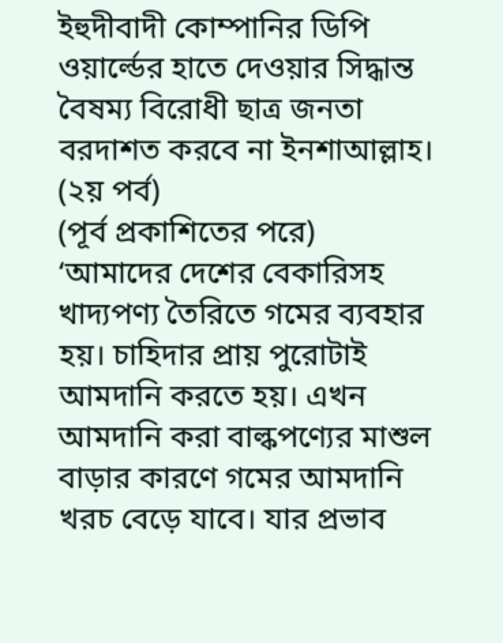ইহুদীবাদী কোম্পানির ডিপি ওয়ার্ল্ডের হাতে দেওয়ার সিদ্ধান্ত
বৈষম্য বিরোধী ছাত্র জনতা বরদাশত করবে না ইনশাআল্লাহ।
(২য় পর্ব)
(পূর্ব প্রকাশিতের পরে)
‘আমাদের দেশের বেকারিসহ খাদ্যপণ্য তৈরিতে গমের ব্যবহার হয়। চাহিদার প্রায় পুরোটাই আমদানি করতে হয়। এখন আমদানি করা বাল্কপণ্যের মাশুল বাড়ার কারণে গমের আমদানি খরচ বেড়ে যাবে। যার প্রভাব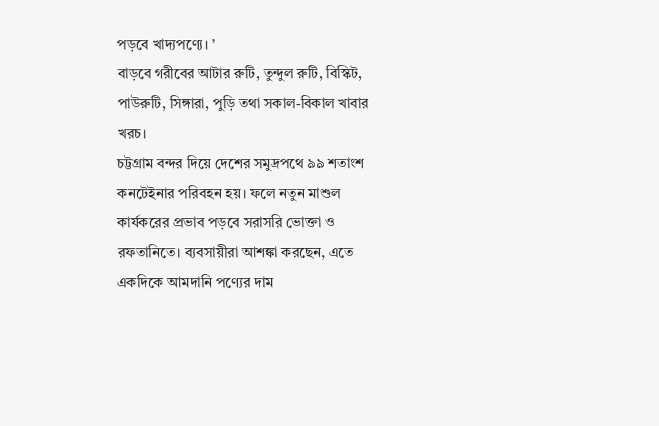পড়বে খাদ্যপণ্যে। ’
বাড়বে গরীবের আটার রুটি, তুন্দুল রুটি, বিস্কিট, পাউরুটি, সিঙ্গারা, পুড়ি তথা সকাল-বিকাল খাবার খরচ।
চট্টগ্রাম বন্দর দিয়ে দেশের সমুদ্রপথে ৯৯ শতাংশ কনটেইনার পরিবহন হয়। ফলে নতুন মাশুল কার্যকরের প্রভাব পড়বে সরাসরি ভোক্তা ও রফতানিতে। ব্যবসায়ীরা আশঙ্কা করছেন, এতে একদিকে আমদানি পণ্যের দাম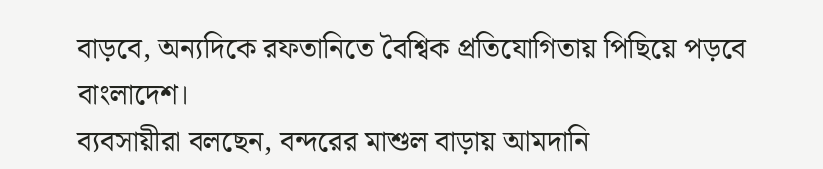বাড়বে, অন্যদিকে রফতানিতে বৈশ্বিক প্রতিযোগিতায় পিছিয়ে পড়বে বাংলাদেশ।
ব্যবসায়ীরা বলছেন, বন্দরের মাশুল বাড়ায় আমদানি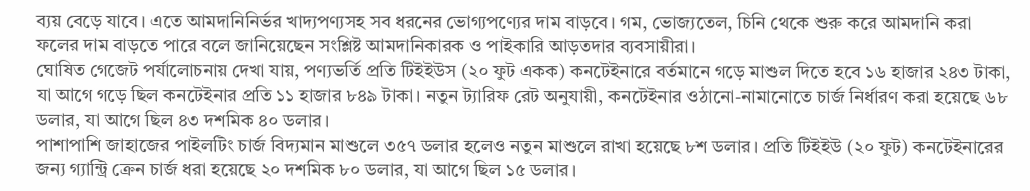ব্যয় বেড়ে যাবে। এতে আমদানিনির্ভর খাদ্যপণ্যসহ সব ধরনের ভোগ্যপণ্যের দাম বাড়বে। গম, ভোজ্যতেল, চিনি থেকে শুরু করে আমদানি করা ফলের দাম বাড়তে পারে বলে জানিয়েছেন সংশ্লিষ্ট আমদানিকারক ও পাইকারি আড়তদার ব্যবসায়ীরা।
ঘোষিত গেজেট পর্যালোচনায় দেখা যায়, পণ্যভর্তি প্রতি টিইইউস (২০ ফুট একক) কনটেইনারে বর্তমানে গড়ে মাশুল দিতে হবে ১৬ হাজার ২৪৩ টাকা, যা আগে গড়ে ছিল কনটেইনার প্রতি ১১ হাজার ৮৪৯ টাকা। নতুন ট্যারিফ রেট অনুযায়ী, কনটেইনার ওঠানো-নামানোতে চার্জ নির্ধারণ করা হয়েছে ৬৮ ডলার, যা আগে ছিল ৪৩ দশমিক ৪০ ডলার।
পাশাপাশি জাহাজের পাইলটিং চার্জ বিদ্যমান মাশুলে ৩৫৭ ডলার হলেও নতুন মাশুলে রাখা হয়েছে ৮শ ডলার। প্রতি টিইইউ (২০ ফুট) কনটেইনারের জন্য গ্যান্ট্রি ক্রেন চার্জ ধরা হয়েছে ২০ দশমিক ৮০ ডলার, যা আগে ছিল ১৫ ডলার।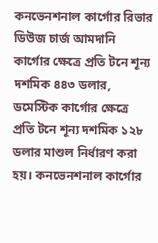কনভেনশনাল কার্গোর রিভার ডিউজ চার্জ আমদানি কার্গোর ক্ষেত্রে প্রতি টনে শূন্য দশমিক ৪৪৩ ডলার, ডমেস্টিক কার্গোর ক্ষেত্রে প্রতি টনে শূন্য দশমিক ১২৮ ডলার মাশুল নির্ধারণ করা হয়। কনভেনশনাল কার্গোর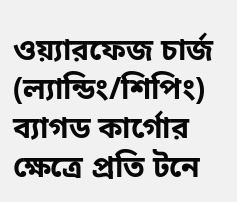ওয়্যারফেজ চার্জ (ল্যান্ডিং/শিপিং) ব্যাগড কার্গোর ক্ষেত্রে প্রতি টনে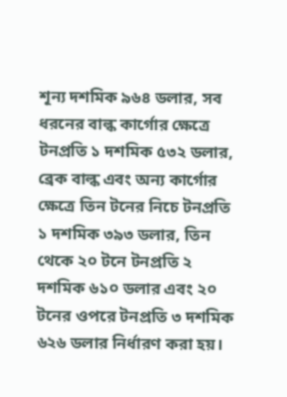শূন্য দশমিক ৯৬৪ ডলার, সব ধরনের বাল্ক কার্গোর ক্ষেত্রে টনপ্রতি ১ দশমিক ৫৩২ ডলার, ব্রেক বাল্ক এবং অন্য কার্গোর ক্ষেত্রে তিন টনের নিচে টনপ্রতি ১ দশমিক ৩৯৩ ডলার, তিন থেকে ২০ টনে টনপ্রতি ২ দশমিক ৬১০ ডলার এবং ২০ টনের ওপরে টনপ্রতি ৩ দশমিক ৬২৬ ডলার নির্ধারণ করা হয়।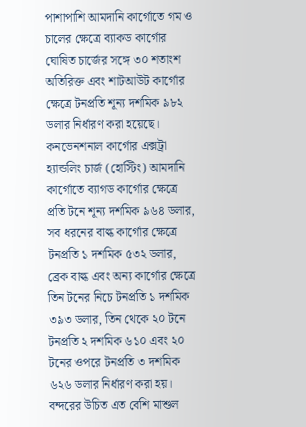পাশাপাশি আমদানি কার্গোতে গম ও চালের ক্ষেত্রে ব্যাকড কার্গোর ঘোষিত চার্জের সঙ্গে ৩০ শতাংশ অতিরিক্ত এবং শাটআউট কার্গোর ক্ষেত্রে টনপ্রতি শূন্য দশমিক ৯৮২ ডলার নির্ধারণ করা হয়েছে।
কনভেনশনাল কার্গোর এক্সট্রা হ্যান্ডলিং চার্জ (হোস্টিং) আমদানি কার্গোতে ব্যাগড কার্গোর ক্ষেত্রে প্রতি টনে শূন্য দশমিক ৯৬৪ ডলার, সব ধরনের বাল্ক কার্গোর ক্ষেত্রে টনপ্রতি ১ দশমিক ৫৩২ ডলার, ব্রেক বাল্ক এবং অন্য কার্গোর ক্ষেত্রে তিন টনের নিচে টনপ্রতি ১ দশমিক ৩৯৩ ডলার, তিন থেকে ২০ টনে টনপ্রতি ২ দশমিক ৬১০ এবং ২০ টনের ওপরে টনপ্রতি ৩ দশমিক ৬২৬ ডলার নির্ধারণ করা হয়।
বন্দরের উচিত এত বেশি মাশুল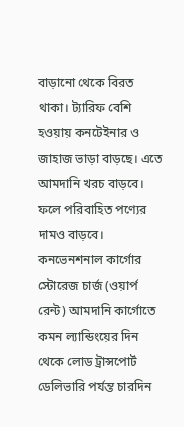বাড়ানো থেকে বিরত থাকা। ট্যারিফ বেশি হওয়ায় কনটেইনার ও জাহাজ ভাড়া বাড়ছে। এতে আমদানি খরচ বাড়বে। ফলে পরিবাহিত পণ্যের দামও বাড়বে।
কনভেনশনাল কার্গোর স্টোরেজ চার্জ (ওয়ার্প রেন্ট) আমদানি কার্গোতে কমন ল্যান্ডিংয়ের দিন থেকে লোড ট্রান্সপোর্ট ডেলিভারি পর্যন্ত চারদিন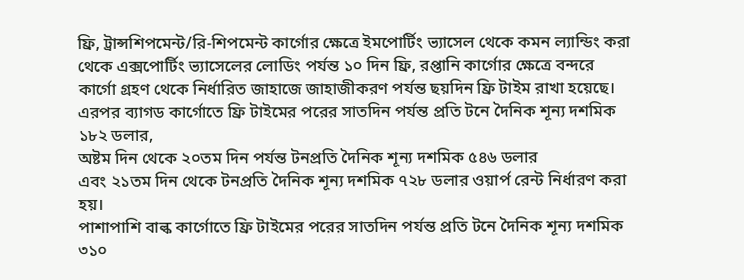ফ্রি, ট্রান্সশিপমেন্ট/রি-শিপমেন্ট কার্গোর ক্ষেত্রে ইমপোর্টিং ভ্যাসেল থেকে কমন ল্যান্ডিং করা থেকে এক্সপোর্টিং ভ্যাসেলের লোডিং পর্যন্ত ১০ দিন ফ্রি, রপ্তানি কার্গোর ক্ষেত্রে বন্দরে কার্গো গ্রহণ থেকে নির্ধারিত জাহাজে জাহাজীকরণ পর্যন্ত ছয়দিন ফ্রি টাইম রাখা হয়েছে।
এরপর ব্যাগড কার্গোতে ফ্রি টাইমের পরের সাতদিন পর্যন্ত প্রতি টনে দৈনিক শূন্য দশমিক ১৮২ ডলার,
অষ্টম দিন থেকে ২০তম দিন পর্যন্ত টনপ্রতি দৈনিক শূন্য দশমিক ৫৪৬ ডলার
এবং ২১তম দিন থেকে টনপ্রতি দৈনিক শূন্য দশমিক ৭২৮ ডলার ওয়ার্প রেন্ট নির্ধারণ করা হয়।
পাশাপাশি বাল্ক কার্গোতে ফ্রি টাইমের পরের সাতদিন পর্যন্ত প্রতি টনে দৈনিক শূন্য দশমিক ৩১০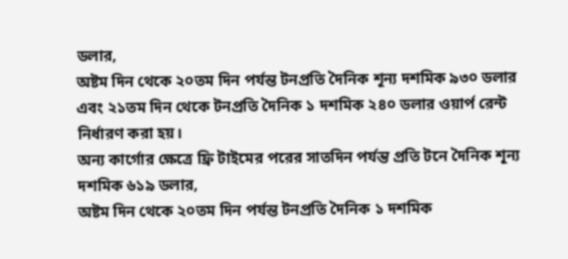ডলার,
অষ্টম দিন থেকে ২০তম দিন পর্যন্ত টনপ্রতি দৈনিক শূন্য দশমিক ৯৩০ ডলার
এবং ২১তম দিন থেকে টনপ্রতি দৈনিক ১ দশমিক ২৪০ ডলার ওয়ার্প রেন্ট নির্ধারণ করা হয়।
অন্য কার্গোর ক্ষেত্রে ফ্রি টাইমের পরের সাতদিন পর্যন্ত প্রতি টনে দৈনিক শূন্য দশমিক ৬১৯ ডলার,
অষ্টম দিন থেকে ২০তম দিন পর্যন্ত টনপ্রতি দৈনিক ১ দশমিক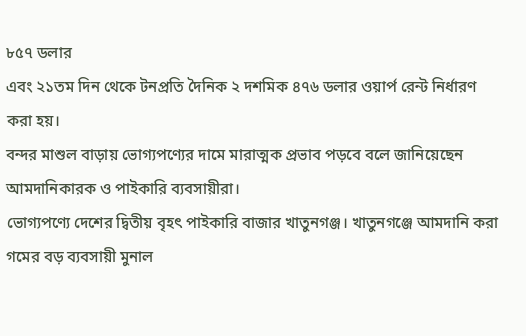৮৫৭ ডলার
এবং ২১তম দিন থেকে টনপ্রতি দৈনিক ২ দশমিক ৪৭৬ ডলার ওয়ার্প রেন্ট নির্ধারণ করা হয়।
বন্দর মাশুল বাড়ায় ভোগ্যপণ্যের দামে মারাত্মক প্রভাব পড়বে বলে জানিয়েছেন আমদানিকারক ও পাইকারি ব্যবসায়ীরা।
ভোগ্যপণ্যে দেশের দ্বিতীয় বৃহৎ পাইকারি বাজার খাতুনগঞ্জ। খাতুনগঞ্জে আমদানি করা গমের বড় ব্যবসায়ী মুনাল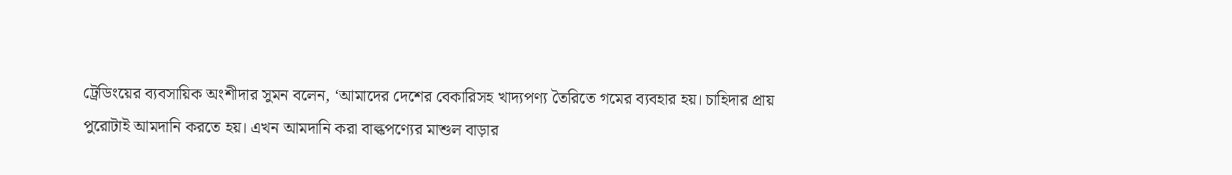ট্রেডিংয়ের ব্যবসায়িক অংশীদার সুমন বলেন, ‘আমাদের দেশের বেকারিসহ খাদ্যপণ্য তৈরিতে গমের ব্যবহার হয়। চাহিদার প্রায় পুরোটাই আমদানি করতে হয়। এখন আমদানি করা বাল্কপণ্যের মাশুল বাড়ার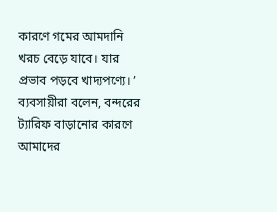কারণে গমের আমদানি খরচ বেড়ে যাবে। যার প্রভাব পড়বে খাদ্যপণ্যে। ’
ব্যবসায়ীরা বলেন, বন্দরের ট্যারিফ বাড়ানোর কারণে আমাদের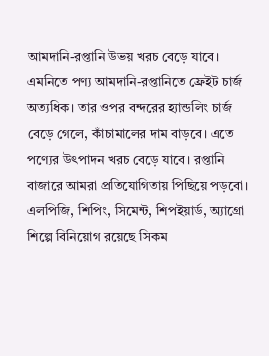আমদানি-রপ্তানি উভয় খরচ বেড়ে যাবে। এমনিতে পণ্য আমদানি-রপ্তানিতে ফ্রেইট চার্জ অত্যধিক। তার ওপর বন্দরের হ্যান্ডলিং চার্জ বেড়ে গেলে, কাঁচামালের দাম বাড়বে। এতে পণ্যের উৎপাদন খরচ বেড়ে যাবে। রপ্তানি বাজারে আমরা প্রতিযোগিতায় পিছিয়ে পড়বো।
এলপিজি, শিপিং, সিমেন্ট, শিপইয়ার্ড, অ্যাগ্রো শিল্পে বিনিয়োগ রয়েছে সিকম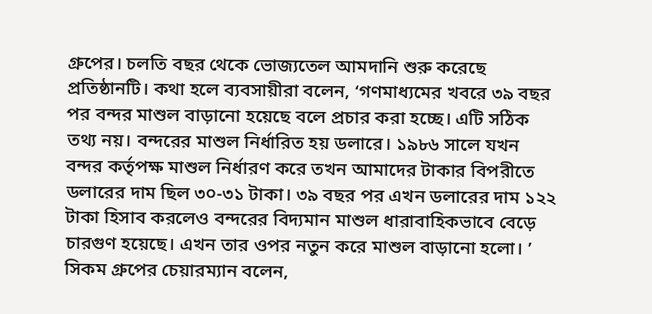গ্রুপের। চলতি বছর থেকে ভোজ্যতেল আমদানি শুরু করেছে প্রতিষ্ঠানটি। কথা হলে ব্যবসায়ীরা বলেন, ‘গণমাধ্যমের খবরে ৩৯ বছর পর বন্দর মাশুল বাড়ানো হয়েছে বলে প্রচার করা হচ্ছে। এটি সঠিক তথ্য নয়। বন্দরের মাশুল নির্ধারিত হয় ডলারে। ১৯৮৬ সালে যখন বন্দর কর্তৃপক্ষ মাশুল নির্ধারণ করে তখন আমাদের টাকার বিপরীতে ডলারের দাম ছিল ৩০-৩১ টাকা। ৩৯ বছর পর এখন ডলারের দাম ১২২ টাকা হিসাব করলেও বন্দরের বিদ্যমান মাশুল ধারাবাহিকভাবে বেড়ে চারগুণ হয়েছে। এখন তার ওপর নতুন করে মাশুল বাড়ানো হলো। ’
সিকম গ্রুপের চেয়ারম্যান বলেন,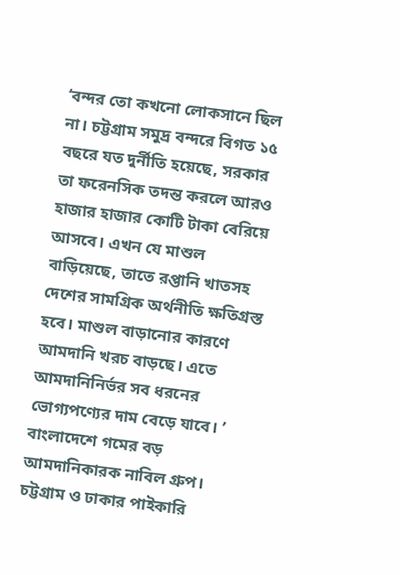‘বন্দর তো কখনো লোকসানে ছিল না। চট্টগ্রাম সমুদ্র বন্দরে বিগত ১৫ বছরে যত দুর্নীতি হয়েছে, সরকার তা ফরেনসিক তদন্ত করলে আরও হাজার হাজার কোটি টাকা বেরিয়ে আসবে। এখন যে মাশুল বাড়িয়েছে, তাতে রপ্তানি খাতসহ দেশের সামগ্রিক অর্থনীতি ক্ষতিগ্রস্ত হবে। মাশুল বাড়ানোর কারণে আমদানি খরচ বাড়ছে। এতে আমদানিনির্ভর সব ধরনের ভোগ্যপণ্যের দাম বেড়ে যাবে। ’
বাংলাদেশে গমের বড় আমদানিকারক নাবিল গ্রুপ। চট্টগ্রাম ও ঢাকার পাইকারি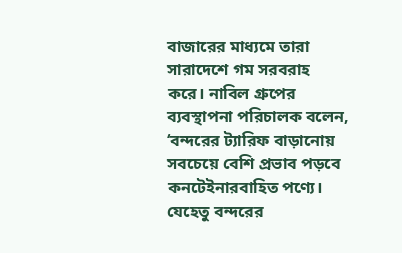বাজারের মাধ্যমে তারা সারাদেশে গম সরবরাহ করে। নাবিল গ্রুপের ব্যবস্থাপনা পরিচালক বলেন, ‘বন্দরের ট্যারিফ বাড়ানোয় সবচেয়ে বেশি প্রভাব পড়বে কনটেইনারবাহিত পণ্যে। যেহেতু বন্দরের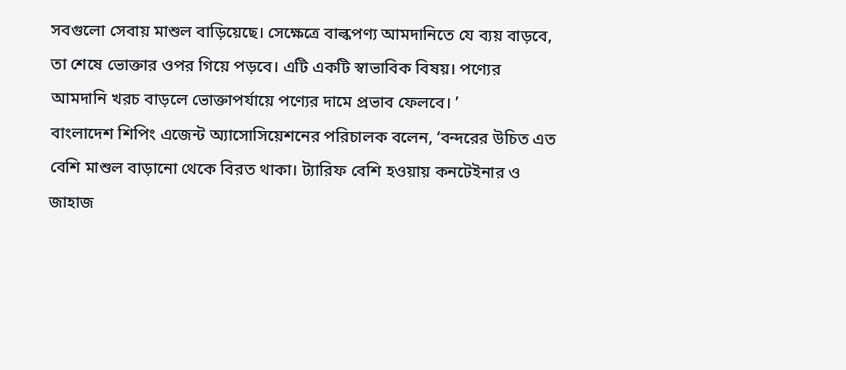সবগুলো সেবায় মাশুল বাড়িয়েছে। সেক্ষেত্রে বাল্কপণ্য আমদানিতে যে ব্যয় বাড়বে, তা শেষে ভোক্তার ওপর গিয়ে পড়বে। এটি একটি স্বাভাবিক বিষয়। পণ্যের আমদানি খরচ বাড়লে ভোক্তাপর্যায়ে পণ্যের দামে প্রভাব ফেলবে। ’
বাংলাদেশ শিপিং এজেন্ট অ্যাসোসিয়েশনের পরিচালক বলেন, ‘বন্দরের উচিত এত বেশি মাশুল বাড়ানো থেকে বিরত থাকা। ট্যারিফ বেশি হওয়ায় কনটেইনার ও জাহাজ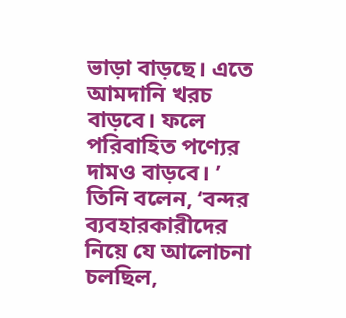ভাড়া বাড়ছে। এতে আমদানি খরচ বাড়বে। ফলে পরিবাহিত পণ্যের দামও বাড়বে। ’
তিনি বলেন, ‘বন্দর ব্যবহারকারীদের নিয়ে যে আলোচনা চলছিল,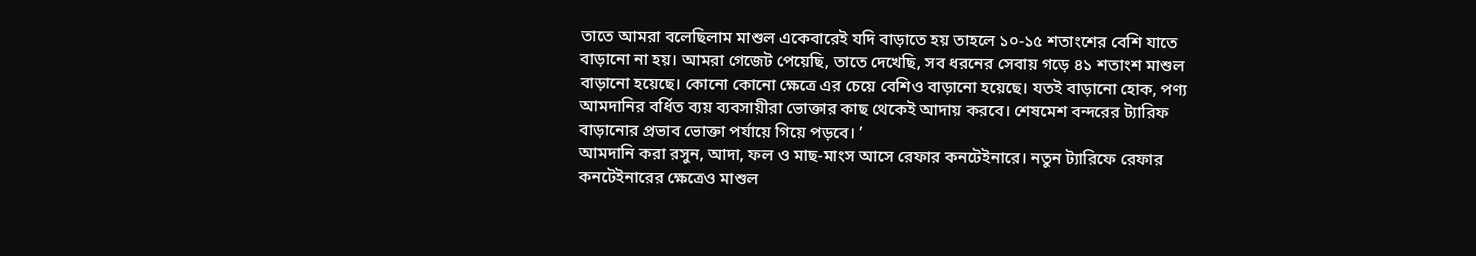তাতে আমরা বলেছিলাম মাশুল একেবারেই যদি বাড়াতে হয় তাহলে ১০-১৫ শতাংশের বেশি যাতে বাড়ানো না হয়। আমরা গেজেট পেয়েছি, তাতে দেখেছি, সব ধরনের সেবায় গড়ে ৪১ শতাংশ মাশুল বাড়ানো হয়েছে। কোনো কোনো ক্ষেত্রে এর চেয়ে বেশিও বাড়ানো হয়েছে। যতই বাড়ানো হোক, পণ্য আমদানির বর্ধিত ব্যয় ব্যবসায়ীরা ভোক্তার কাছ থেকেই আদায় করবে। শেষমেশ বন্দরের ট্যারিফ বাড়ানোর প্রভাব ভোক্তা পর্যায়ে গিয়ে পড়বে। ’
আমদানি করা রসুন, আদা, ফল ও মাছ-মাংস আসে রেফার কনটেইনারে। নতুন ট্যারিফে রেফার কনটেইনারের ক্ষেত্রেও মাশুল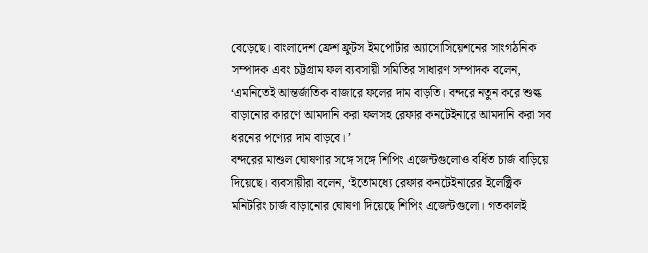বেড়েছে। বাংলাদেশ ফ্রেশ ফ্রুটস ইমপোর্টার অ্যাসোসিয়েশনের সাংগঠনিক সম্পাদক এবং চট্টগ্রাম ফল ব্যবসায়ী সমিতির সাধারণ সম্পাদক বলেন, ‘এমনিতেই আন্তর্জাতিক বাজারে ফলের দাম বাড়তি। বন্দরে নতুন করে শুল্ক বাড়ানোর কারণে আমদানি করা ফলসহ রেফার কনটেইনারে আমদানি করা সব ধরনের পণ্যের দাম বাড়বে। ’
বন্দরের মাশুল ঘোষণার সঙ্গে সঙ্গে শিপিং এজেন্টগুলোও বর্ধিত চার্জ বাড়িয়ে দিয়েছে। ব্যবসায়ীরা বলেন, ‘ইতোমধ্যে রেফার কনটেইনারের ইলেক্ট্রিক মনিটরিং চার্জ বাড়ানোর ঘোষণা দিয়েছে শিপিং এজেন্টগুলো। গতকালই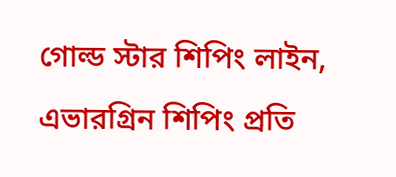গোল্ড স্টার শিপিং লাইন, এভারগ্রিন শিপিং প্রতি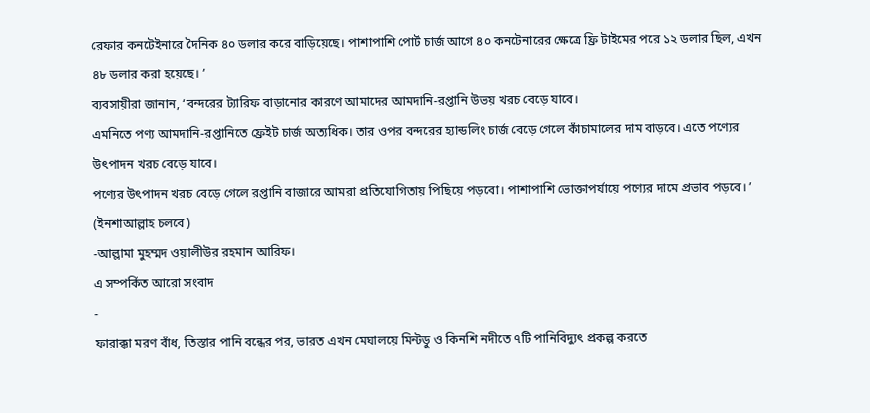রেফার কনটেইনারে দৈনিক ৪০ ডলার করে বাড়িয়েছে। পাশাপাশি পোর্ট চার্জ আগে ৪০ কনটেনারের ক্ষেত্রে ফ্রি টাইমের পরে ১২ ডলার ছিল, এখন ৪৮ ডলার করা হয়েছে। ’
ব্যবসায়ীরা জানান, ‘বন্দরের ট্যারিফ বাড়ানোর কারণে আমাদের আমদানি-রপ্তানি উভয় খরচ বেড়ে যাবে।
এমনিতে পণ্য আমদানি-রপ্তানিতে ফ্রেইট চার্জ অত্যধিক। তার ওপর বন্দরের হ্যান্ডলিং চার্জ বেড়ে গেলে কাঁচামালের দাম বাড়বে। এতে পণ্যের উৎপাদন খরচ বেড়ে যাবে।
পণ্যের উৎপাদন খরচ বেড়ে গেলে রপ্তানি বাজারে আমরা প্রতিযোগিতায় পিছিয়ে পড়বো। পাশাপাশি ভোক্তাপর্যায়ে পণ্যের দামে প্রভাব পড়বে। ’
(ইনশাআল্লাহ চলবে)
-আল্লামা মুহম্মদ ওয়ালীউর রহমান আরিফ।
এ সম্পর্কিত আরো সংবাদ
-
ফারাক্কা মরণ বাঁধ, তিস্তার পানি বন্ধের পর, ভারত এখন মেঘালয়ে মিন্টডু ও কিনশি নদীতে ৭টি পানিবিদ্যুৎ প্রকল্প করতে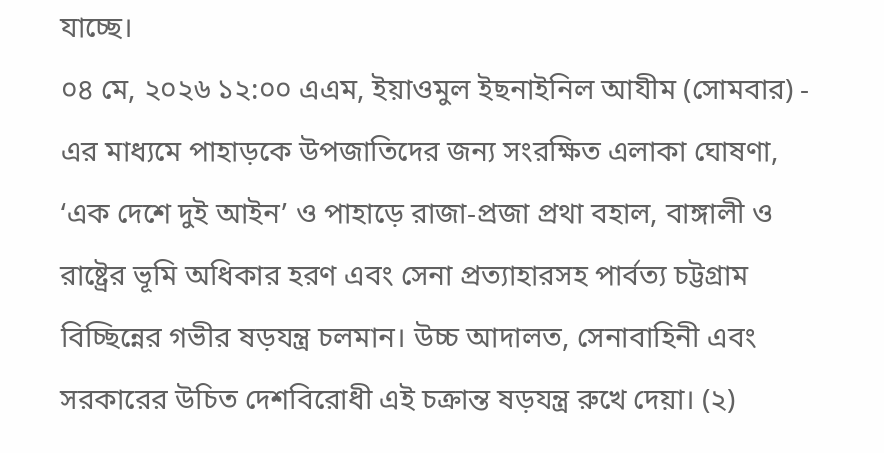যাচ্ছে।
০৪ মে, ২০২৬ ১২:০০ এএম, ইয়াওমুল ইছনাইনিল আযীম (সোমবার) -
এর মাধ্যমে পাহাড়কে উপজাতিদের জন্য সংরক্ষিত এলাকা ঘোষণা, ‘এক দেশে দুই আইন’ ও পাহাড়ে রাজা-প্রজা প্রথা বহাল, বাঙ্গালী ও রাষ্ট্রের ভূমি অধিকার হরণ এবং সেনা প্রত্যাহারসহ পার্বত্য চট্টগ্রাম বিচ্ছিন্নের গভীর ষড়যন্ত্র চলমান। উচ্চ আদালত, সেনাবাহিনী এবং সরকারের উচিত দেশবিরোধী এই চক্রান্ত ষড়যন্ত্র রুখে দেয়া। (২)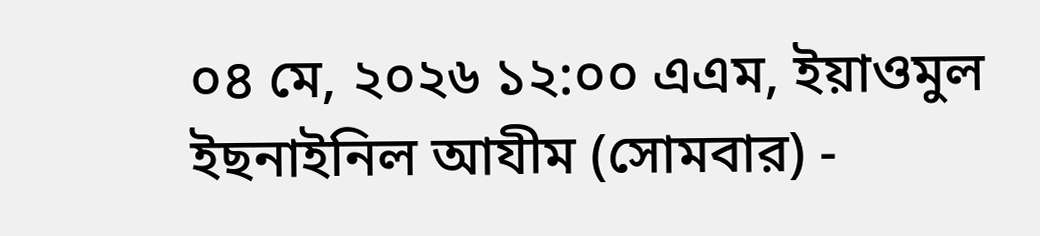০৪ মে, ২০২৬ ১২:০০ এএম, ইয়াওমুল ইছনাইনিল আযীম (সোমবার) -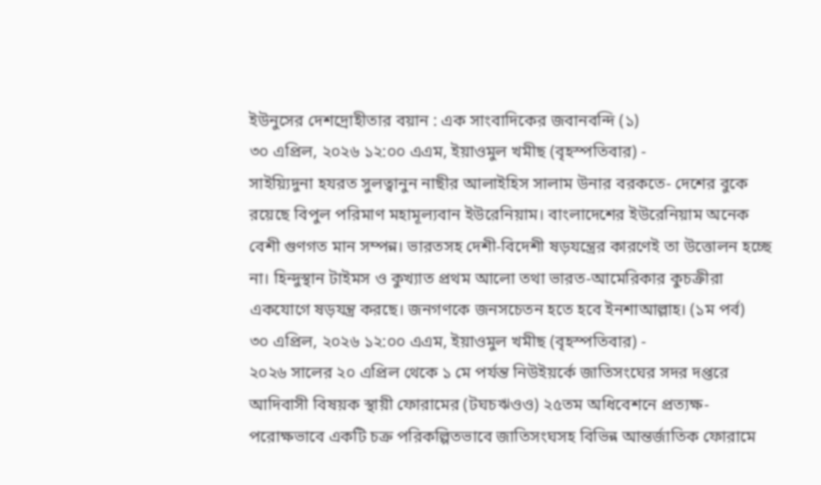ইউনুসের দেশদ্রোহীতার বয়ান : এক সাংবাদিকের জবানবন্দি (১)
৩০ এপ্রিল, ২০২৬ ১২:০০ এএম, ইয়াওমুল খমীছ (বৃহস্পতিবার) -
সাইয়্যিদুনা হযরত সুলত্বানুন নাছীর আলাইহিস সালাম উনার বরকতে- দেশের বুকে রয়েছে বিপুল পরিমাণ মহামূল্যবান ইউরেনিয়াম। বাংলাদেশের ইউরেনিয়াম অনেক বেশী গুণগত মান সম্পন্ন। ভারতসহ দেশী-বিদেশী ষড়যন্ত্রের কারণেই তা উত্তোলন হচ্ছে না। হিন্দুস্থান টাইমস ও কুখ্যাত প্রথম আলো তথা ভারত-আমেরিকার কুচক্রীরা একযোগে ষড়যন্ত্র করছে। জনগণকে জনসচেতন হতে হবে ইনশাআল্লাহ। (১ম পর্ব)
৩০ এপ্রিল, ২০২৬ ১২:০০ এএম, ইয়াওমুল খমীছ (বৃহস্পতিবার) -
২০২৬ সালের ২০ এপ্রিল থেকে ১ মে পর্যন্ত নিউইয়র্কে জাতিসংঘের সদর দপ্তরে আদিবাসী বিষয়ক স্থায়ী ফোরামের (টঘচঋওও) ২৫তম অধিবেশনে প্রত্যক্ষ-পরোক্ষভাবে একটি চক্র পরিকল্পিতভাবে জাতিসংঘসহ বিভিন্ন আন্তর্জাতিক ফোরামে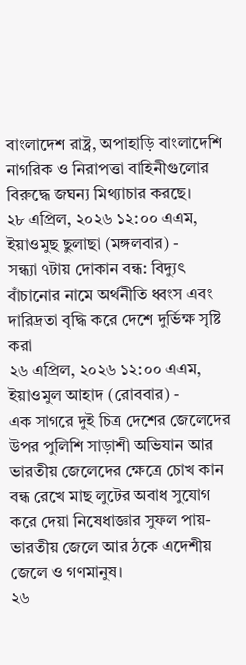বাংলাদেশ রাষ্ট্র, অপাহাড়ি বাংলাদেশি নাগরিক ও নিরাপত্তা বাহিনীগুলোর বিরুদ্ধে জঘন্য মিথ্যাচার করছে।
২৮ এপ্রিল, ২০২৬ ১২:০০ এএম, ইয়াওমুছ ছুলাছা (মঙ্গলবার) -
সন্ধ্যা ৭টায় দোকান বন্ধ: বিদ্যুৎ বাঁচানোর নামে অর্থনীতি ধ্বংস এবং দারিদ্রতা বৃদ্ধি করে দেশে দুর্ভিক্ষ সৃষ্টি করা
২৬ এপ্রিল, ২০২৬ ১২:০০ এএম, ইয়াওমুল আহাদ (রোববার) -
এক সাগরে দুই চিত্র দেশের জেলেদের উপর পুলিশি সাড়াশী অভিযান আর ভারতীয় জেলেদের ক্ষেত্রে চোখ কান বন্ধ রেখে মাছ লুটের অবাধ সুযোগ করে দেয়া নিষেধাজ্ঞার সুফল পায়- ভারতীয় জেলে আর ঠকে এদেশীয় জেলে ও গণমানুষ।
২৬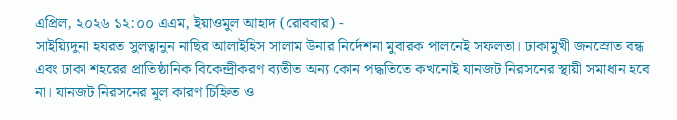এপ্রিল, ২০২৬ ১২:০০ এএম, ইয়াওমুল আহাদ (রোববার) -
সাইয়্যিদুনা হযরত সুলত্বানুন নাছির আলাইহিস সালাম উনার নির্দেশনা মুবারক পালনেই সফলতা। ঢাকামুখী জনস্রোত বন্ধ এবং ঢাকা শহরের প্রাতিষ্ঠানিক বিকেন্দ্রীকরণ ব্যতীত অন্য কোন পদ্ধতিতে কখনোই যানজট নিরসনের স্থায়ী সমাধান হবে না। যানজট নিরসনের মূল কারণ চিহ্নিত ও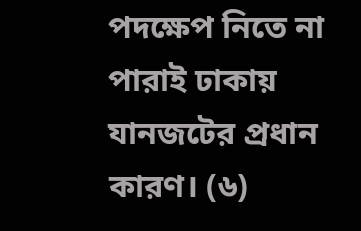পদক্ষেপ নিতে না পারাই ঢাকায় যানজটের প্রধান কারণ। (৬)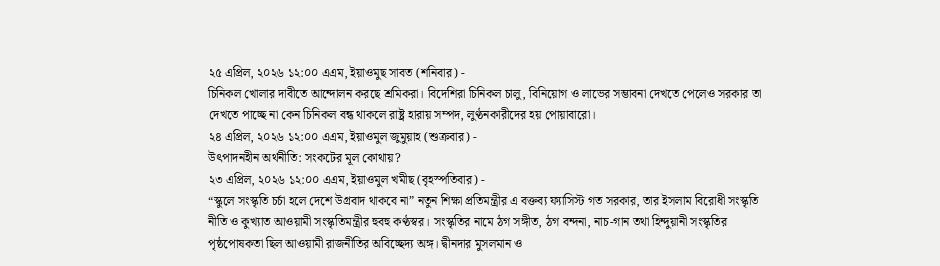২৫ এপ্রিল, ২০২৬ ১২:০০ এএম, ইয়াওমুছ সাবত (শনিবার) -
চিনিকল খোলার দাবীতে আন্দোলন করছে শ্রমিকরা। বিদেশিরা চিনিকল চালু, বিনিয়োগ ও লাভের সম্ভাবনা দেখতে পেলেও সরকার তা দেখতে পাচ্ছে না কেন চিনিকল বন্ধ থাকলে রাষ্ট্র হারায় সম্পদ, লুণ্ঠনকারীদের হয় পোয়াবারো।
২৪ এপ্রিল, ২০২৬ ১২:০০ এএম, ইয়াওমুল জুমুয়াহ (শুক্রবার) -
উৎপাদনহীন অর্থনীতি: সংকটের মূল কোথায়?
২৩ এপ্রিল, ২০২৬ ১২:০০ এএম, ইয়াওমুল খমীছ (বৃহস্পতিবার) -
“স্কুলে সংস্কৃতি চর্চা হলে দেশে উগ্রবাদ থাকবে না” নতুন শিক্ষা প্রতিমন্ত্রীর এ বক্তব্য ফ্যাসিস্ট গত সরকার, তার ইসলাম বিরোধী সংস্কৃতি নীতি ও কুখ্যাত আওয়ামী সংস্কৃতিমন্ত্রীর হুবহু কণ্ঠস্বর। সংস্কৃতির নামে ঠগ সঙ্গীত, ঠগ বন্দনা, নাচ-গান তথা হিন্দুয়ানী সংস্কৃতির পৃষ্ঠপোষকতা ছিল আওয়ামী রাজনীতির অবিচ্ছেদ্য অঙ্গ। দ্বীনদার মুসলমান ও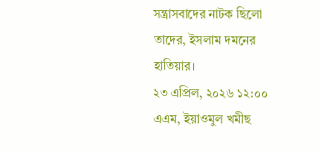সন্ত্রাসবাদের নাটক ছিলো তাদের, ইসলাম দমনের হাতিয়ার।
২৩ এপ্রিল, ২০২৬ ১২:০০ এএম, ইয়াওমুল খমীছ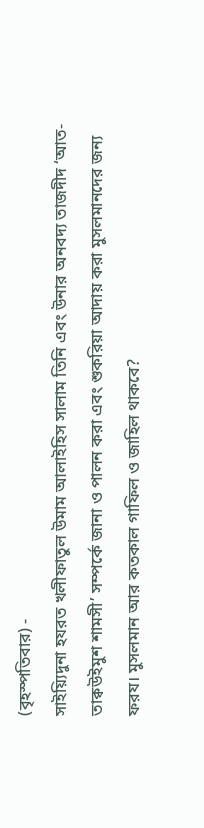(বৃহস্পতিবার) -
সাইয়্যিদুনা হযরত খলীফাতুল উমাম আলাইহিস সালাম তিনি এবং উনার অনবদ্য তাজদীদ ‘আত-তাক্বউইমুশ শামসী’ সম্পর্কে জানা ও পালন করা এবং শুকরিয়া আদায় করা মুসলমানদের জন্য ফরয। মুসলমান আর কতকাল গাফিল ও জাহিল থাকবে?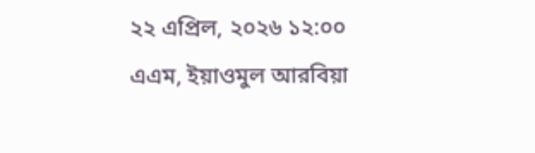২২ এপ্রিল, ২০২৬ ১২:০০ এএম, ইয়াওমুল আরবিয়া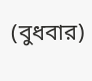(বুধবার)